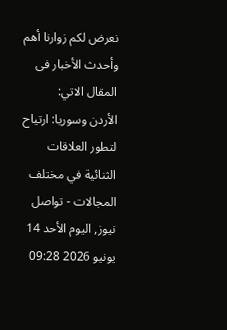نعرض لكم زوارنا أهم وأحدث الأخبار فى المقال الاتي:
الأردن وسوريا: ارتياح لتطور العلاقات الثنائية في مختلف المجالات - تواصل نيوز, اليوم الأحد 14 يونيو 2026 09:28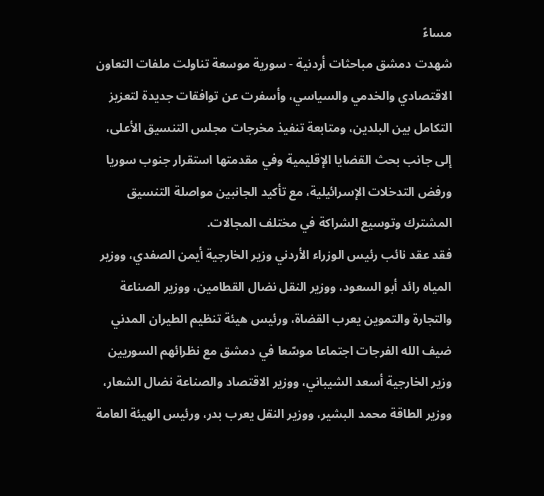مساءً
شهدت دمشق مباحثات أردنية - سورية موسعة تناولت ملفات التعاون الاقتصادي والخدمي والسياسي، وأسفرت عن توافقات جديدة لتعزيز التكامل بين البلدين، ومتابعة تنفيذ مخرجات مجلس التنسيق الأعلى، إلى جانب بحث القضايا الإقليمية وفي مقدمتها استقرار جنوب سوريا ورفض التدخلات الإسرائيلية، مع تأكيد الجانبين مواصلة التنسيق المشترك وتوسيع الشراكة في مختلف المجالات.
فقد عقد نائب رئيس الوزراء الأردني وزير الخارجية أيمن الصفدي، ووزير المياه رائد أبو السعود، ووزير النقل نضال القطامين، ووزير الصناعة والتجارة والتموين يعرب القضاة، ورئيس هيئة تنظيم الطيران المدني ضيف الله الفرجات اجتماعا موسّعا في دمشق مع نظرائهم السوريين وزير الخارجية أسعد الشيباني، ووزير الاقتصاد والصناعة نضال الشعار، ووزير الطاقة محمد البشير، ووزير النقل يعرب بدر، ورئيس الهيئة العامة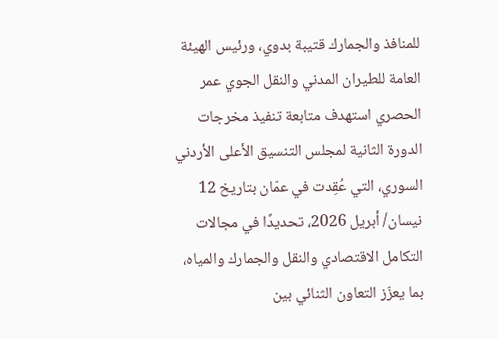للمنافذ والجمارك قتيبة بدوي، ورئيس الهيئة العامة للطيران المدني والنقل الجوي عمر الحصري استهدف متابعة تنفيذ مخرجات الدورة الثانية لمجلس التنسيق الأعلى الأردني السوري، التي عُقِدت في عمّان بتاريخ 12 نيسان/ أبريل 2026، تحديدًا في مجالات التكامل الاقتصادي والنقل والجمارك والمياه، بما يعزّز التعاون الثنائي بين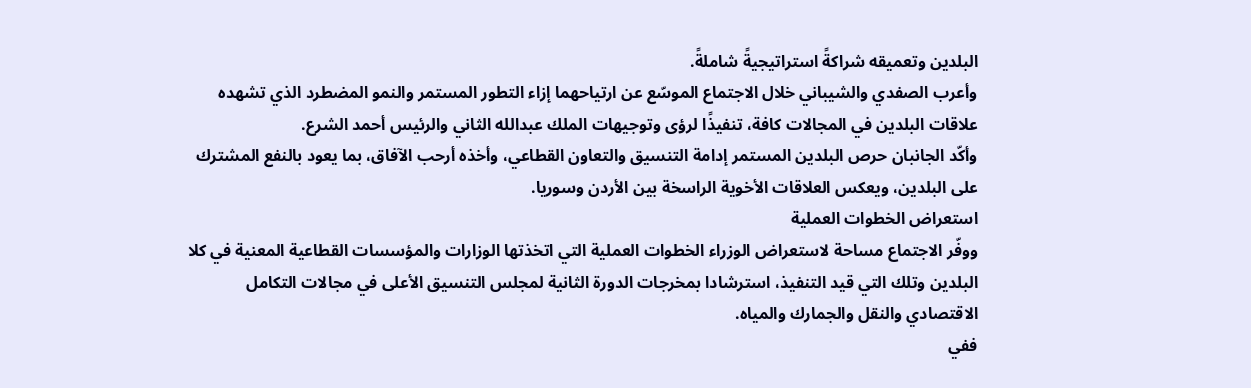البلدين وتعميقه شراكةً استراتيجيةً شاملةً.
وأعرب الصفدي والشيباني خلال الاجتماع الموسّع عن ارتياحهما إزاء التطور المستمر والنمو المضطرد الذي تشهده علاقات البلدين في المجالات كافة، تنفيذًا لرؤى وتوجيهات الملك عبدالله الثاني والرئيس أحمد الشرع.
وأكّد الجانبان حرص البلدين المستمر إدامة التنسيق والتعاون القطاعي، وأخذه أرحب الآفاق، بما يعود بالنفع المشترك على البلدين، ويعكس العلاقات الأخوية الراسخة بين الأردن وسوريا.
استعراض الخطوات العملية
ووفّر الاجتماع مساحة لاستعراض الوزراء الخطوات العملية التي اتخذتها الوزارات والمؤسسات القطاعية المعنية في كلا البلدين وتلك التي قيد التنفيذ، استرشادا بمخرجات الدورة الثانية لمجلس التنسيق الأعلى في مجالات التكامل الاقتصادي والنقل والجمارك والمياه.
ففي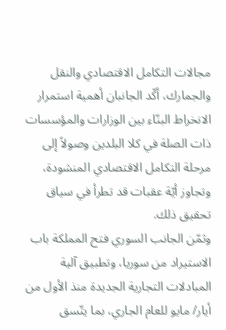مجالات التكامل الاقتصادي والنقل والجمارك، أكّد الجانبان أهمية استمرار الانخراط البنّاء بين الوزارات والمؤسسات ذات الصلة في كلا البلدين وصولاً إلى مرحلة التكامل الاقتصادي المنشودة، وتجاوز أيّة عقبات قد تطرأ في سياق تحقيق ذلك.
وثمّن الجانب السوري فتح المملكة باب الاستيراد من سوريا، وتطبيق آلية المبادلات التجارية الجديدة منذ الأول من أيار/ مايو للعام الجاري، بما يتّسق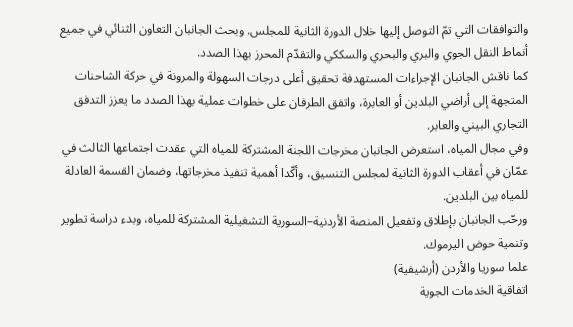والتوافقات التي تمّ التوصل إليها خلال الدورة الثانية للمجلس. وبحث الجانبان التعاون الثنائي في جميع أنماط النقل الجوي والبري والبحري والسككي والتقدّم المحرز بهذا الصدد.
كما ناقش الجانبان الإجراءات المستهدفة تحقيق أعلى درجات السهولة والمرونة في حركة الشاحنات المتجهة إلى أراضي البلدين أو العابرة، واتفق الطرفان على خطوات عملية بهذا الصدد ما يعزز التدفق التجاري البيني والعابر.
وفي مجال المياه، استعرض الجانبان مخرجات اللجنة المشتركة للمياه التي عقدت اجتماعها الثالث في عمّان في أعقاب الدورة الثانية لمجلس التنسيق، وأكّدا أهمية تنفيذ مخرجاتها، وضمان القسمة العادلة للمياه بين البلدين.
ورحّب الجانبان بإطلاق وتفعيل المنصة الأردنية–السورية التشغيلية المشتركة للمياه، وبدء دراسة تطوير وتنمية حوض اليرموك.
علما سوريا والأردن (أرشيفية)
اتفاقية الخدمات الجوية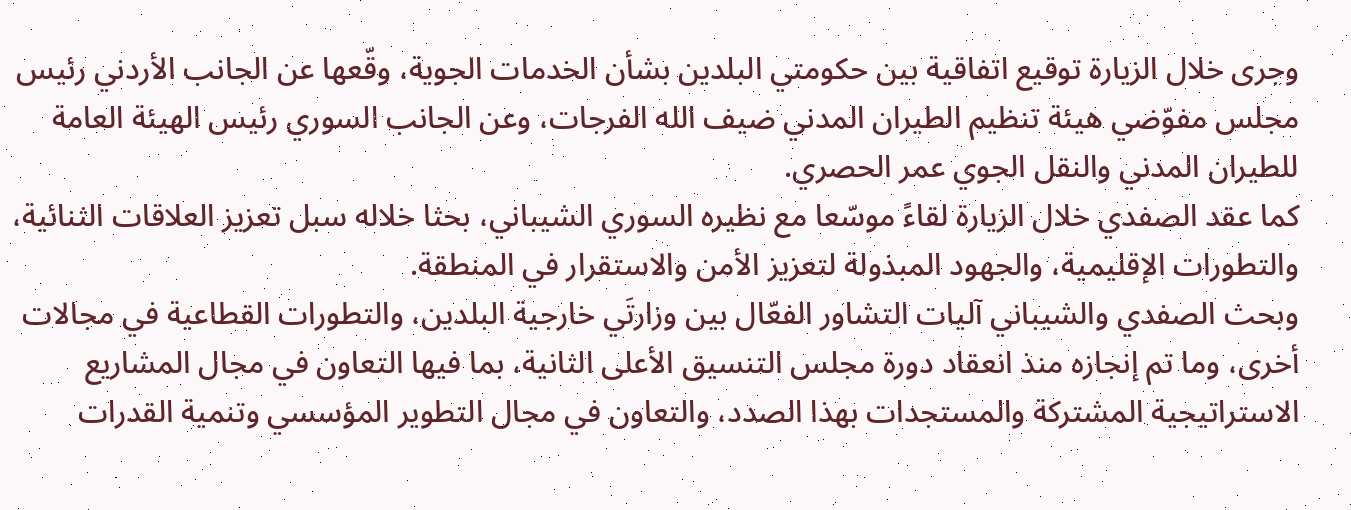وجرى خلال الزيارة توقيع اتفاقية بين حكومتي البلدين بشأن الخدمات الجوية، وقّعها عن الجانب الأردني رئيس مجلس مفوّضي هيئة تنظيم الطيران المدني ضيف الله الفرجات، وعن الجانب السوري رئيس الهيئة العامة للطيران المدني والنقل الجوي عمر الحصري.
كما عقد الصفدي خلال الزيارة لقاءً موسّعا مع نظيره السوري الشيباني، بحثا خلاله سبل تعزيز العلاقات الثنائية، والتطورات الإقليمية، والجهود المبذولة لتعزيز الأمن والاستقرار في المنطقة.
وبحث الصفدي والشيباني آليات التشاور الفعّال بين وزارتَي خارجية البلدين، والتطورات القطاعية في مجالات أخرى، وما تم إنجازه منذ انعقاد دورة مجلس التنسيق الأعلى الثانية، بما فيها التعاون في مجال المشاريع الاستراتيجية المشتركة والمستجدات بهذا الصدد، والتعاون في مجال التطوير المؤسسي وتنمية القدرات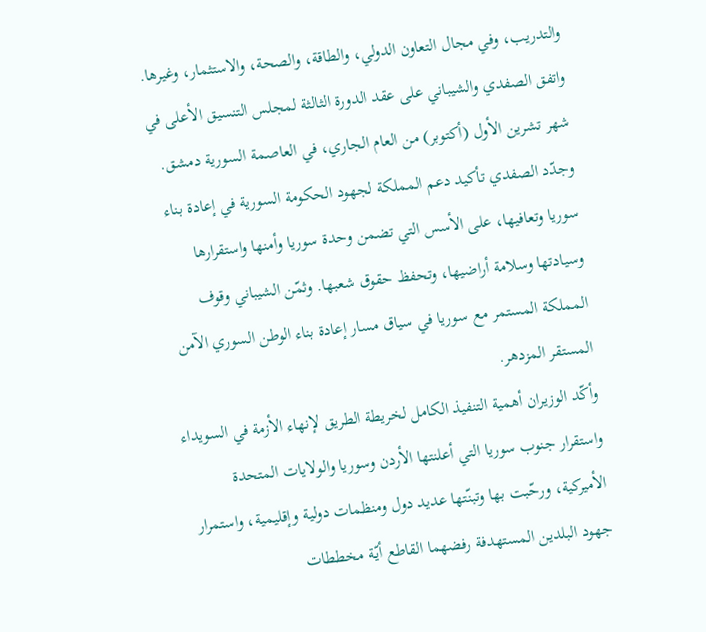والتدريب، وفي مجال التعاون الدولي، والطاقة، والصحة، والاستثمار، وغيرها.
واتفق الصفدي والشيباني على عقد الدورة الثالثة لمجلس التنسيق الأعلى في شهر تشرين الأول (أكتوبر) من العام الجاري، في العاصمة السورية دمشق.
وجدّد الصفدي تأكيد دعم المملكة لجهود الحكومة السورية في إعادة بناء سوريا وتعافيها، على الأسس التي تضمن وحدة سوريا وأمنها واستقرارها وسيادتها وسلامة أراضيها، وتحفظ حقوق شعبها. وثمّن الشيباني وقوف المملكة المستمر مع سوريا في سياق مسار إعادة بناء الوطن السوري الآمن المستقر المزدهر.
وأكّد الوزيران أهمية التنفيذ الكامل لخريطة الطريق لإنهاء الأزمة في السويداء واستقرار جنوب سوريا التي أعلنتها الأردن وسوريا والولايات المتحدة الأميركية، ورحّبت بها وتبنّتها عديد دول ومنظمات دولية وإقليمية، واستمرار جهود البلدين المستهدفة رفضهما القاطع أيّة مخططات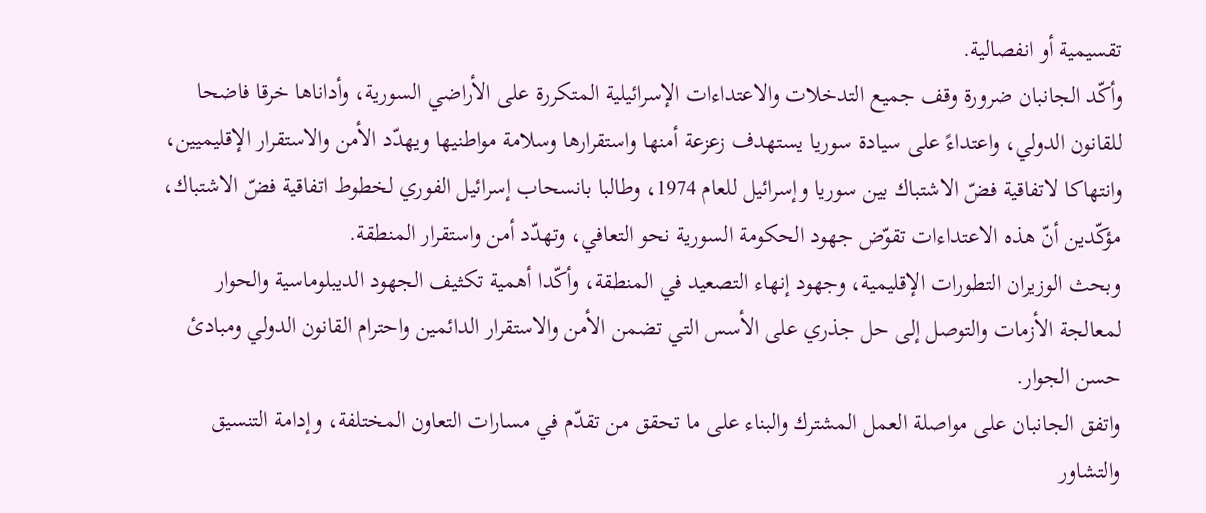تقسيمية أو انفصالية.
وأكّد الجانبان ضرورة وقف جميع التدخلات والاعتداءات الإسرائيلية المتكررة على الأراضي السورية، وأداناها خرقا فاضحا للقانون الدولي، واعتداءً على سيادة سوريا يستهدف زعزعة أمنها واستقرارها وسلامة مواطنيها ويهدّد الأمن والاستقرار الإقليميين، وانتهاكا لاتفاقية فضّ الاشتباك بين سوريا وإسرائيل للعام 1974، وطالبا بانسحاب إسرائيل الفوري لخطوط اتفاقية فضّ الاشتباك، مؤكّدين أنّ هذه الاعتداءات تقوّض جهود الحكومة السورية نحو التعافي، وتهدّد أمن واستقرار المنطقة.
وبحث الوزيران التطورات الإقليمية، وجهود إنهاء التصعيد في المنطقة، وأكّدا أهمية تكثيف الجهود الديبلوماسية والحوار لمعالجة الأزمات والتوصل إلى حل جذري على الأسس التي تضمن الأمن والاستقرار الدائمين واحترام القانون الدولي ومبادئ حسن الجوار.
واتفق الجانبان على مواصلة العمل المشترك والبناء على ما تحقق من تقدّم في مسارات التعاون المختلفة، وإدامة التنسيق والتشاور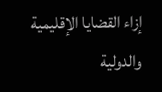إزاء القضايا الإقليمية والدولية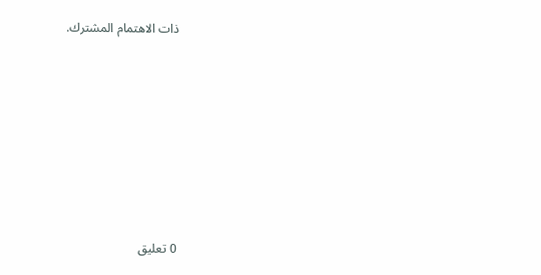ذات الاهتمام المشترك.











0 تعليق